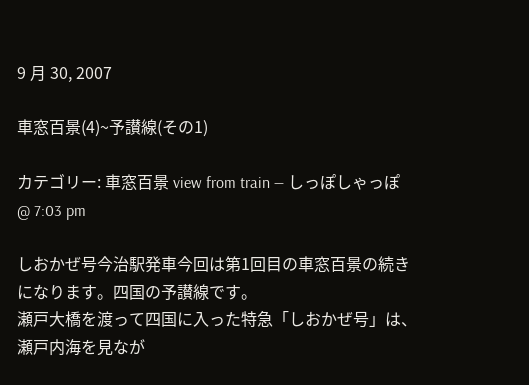9 月 30, 2007

車窓百景(4)~予讃線(その1)

カテゴリー: 車窓百景 view from train — しっぽしゃっぽ @ 7:03 pm

しおかぜ号今治駅発車今回は第1回目の車窓百景の続きになります。四国の予讃線です。
瀬戸大橋を渡って四国に入った特急「しおかぜ号」は、瀬戸内海を見なが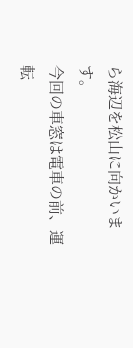ら海辺を松山に向かいます。
今回の車窓は電車の前、運転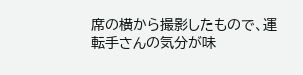席の横から撮影したもので、運転手さんの気分が味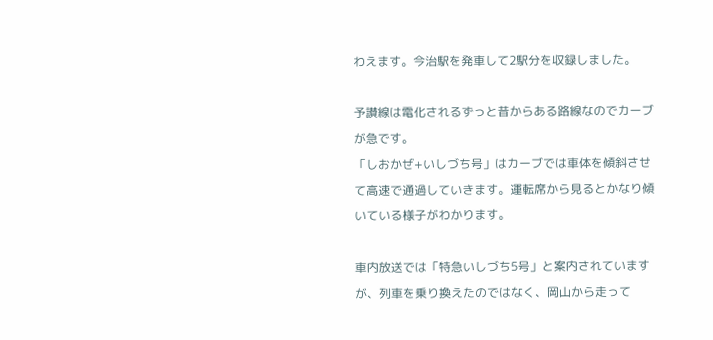わえます。今治駅を発車して2駅分を収録しました。

予讃線は電化されるずっと昔からある路線なのでカーブが急です。
「しおかぜ+いしづち号」はカーブでは車体を傾斜させて高速で通過していきます。運転席から見るとかなり傾いている様子がわかります。

車内放送では「特急いしづち5号」と案内されていますが、列車を乗り換えたのではなく、岡山から走って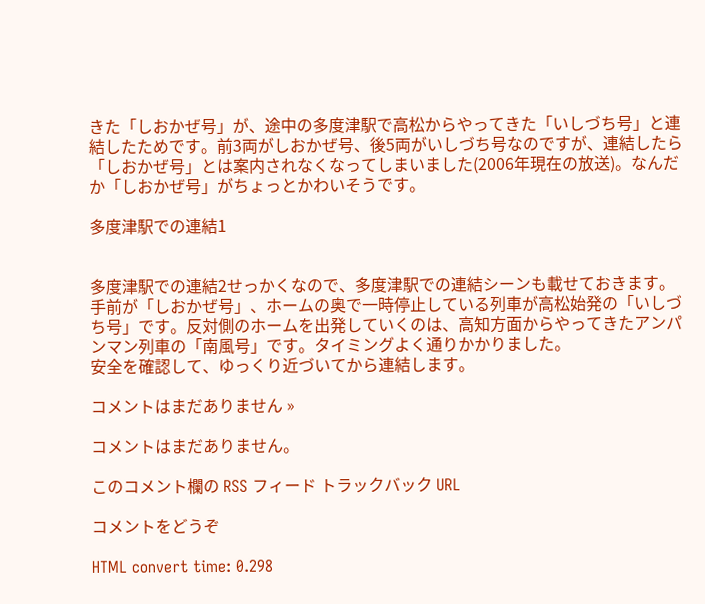きた「しおかぜ号」が、途中の多度津駅で高松からやってきた「いしづち号」と連結したためです。前3両がしおかぜ号、後5両がいしづち号なのですが、連結したら「しおかぜ号」とは案内されなくなってしまいました(2006年現在の放送)。なんだか「しおかぜ号」がちょっとかわいそうです。

多度津駅での連結1


多度津駅での連結2せっかくなので、多度津駅での連結シーンも載せておきます。
手前が「しおかぜ号」、ホームの奥で一時停止している列車が高松始発の「いしづち号」です。反対側のホームを出発していくのは、高知方面からやってきたアンパンマン列車の「南風号」です。タイミングよく通りかかりました。
安全を確認して、ゆっくり近づいてから連結します。

コメントはまだありません »

コメントはまだありません。

このコメント欄の RSS フィード トラックバック URL

コメントをどうぞ

HTML convert time: 0.298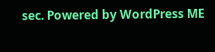sec. Powered by WordPress ME